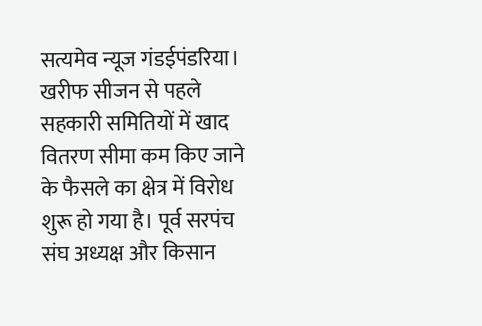सत्यमेव न्यूज गंडईपंडरिया। खरीफ सीजन से पहले सहकारी समितियों में खाद वितरण सीमा कम किए जाने के फैसले का क्षेत्र में विरोध शुरू हो गया है। पूर्व सरपंच संघ अध्यक्ष और किसान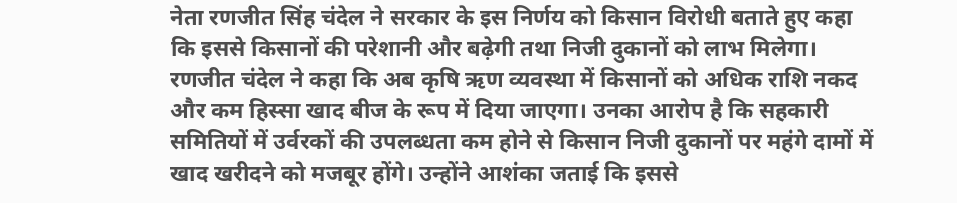नेता रणजीत सिंह चंदेल ने सरकार के इस निर्णय को किसान विरोधी बताते हुए कहा कि इससे किसानों की परेशानी और बढ़ेगी तथा निजी दुकानों को लाभ मिलेगा। रणजीत चंदेल ने कहा कि अब कृषि ऋण व्यवस्था में किसानों को अधिक राशि नकद और कम हिस्सा खाद बीज के रूप में दिया जाएगा। उनका आरोप है कि सहकारी समितियों में उर्वरकों की उपलब्धता कम होने से किसान निजी दुकानों पर महंगे दामों में खाद खरीदने को मजबूर होंगे। उन्होंने आशंका जताई कि इससे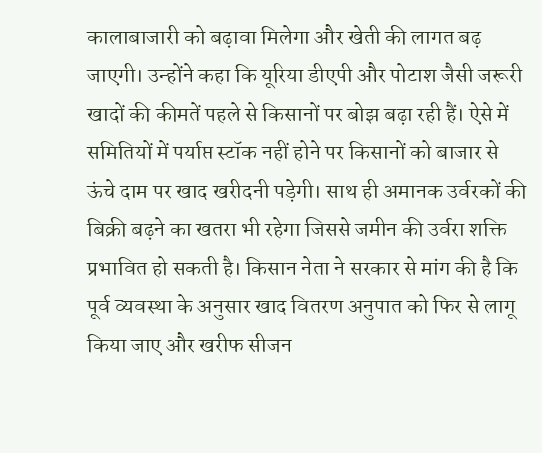कालाबाजारी को बढ़ावा मिलेगा और खेती की लागत बढ़ जाएगी। उन्होंने कहा कि यूरिया डीएपी और पोटाश जैसी जरूरी खादों की कीमतें पहले से किसानों पर बोझ बढ़ा रही हैं। ऐसे में समितियों में पर्याप्त स्टॉक नहीं होने पर किसानों को बाजार से ऊंचे दाम पर खाद खरीदनी पड़ेगी। साथ ही अमानक उर्वरकों की बिक्री बढ़ने का खतरा भी रहेगा जिससे जमीन की उर्वरा शक्ति प्रभावित हो सकती है। किसान नेता ने सरकार से मांग की है कि पूर्व व्यवस्था के अनुसार खाद वितरण अनुपात को फिर से लागू किया जाए और खरीफ सीजन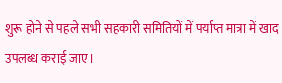शुरू होने से पहले सभी सहकारी समितियों में पर्याप्त मात्रा में खाद उपलब्ध कराई जाए।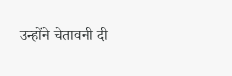उन्होंने चेतावनी दी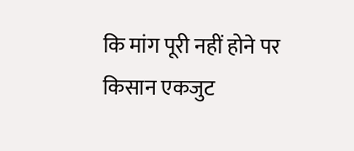कि मांग पूरी नहीं होने पर किसान एकजुट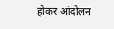होकर आंदोलन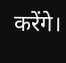करेंगे।